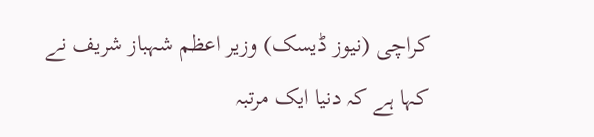کراچی (نیوز ڈیسک) وزیر اعظم شہباز شریف نے کہا ہے کہ دنیا ایک مرتبہ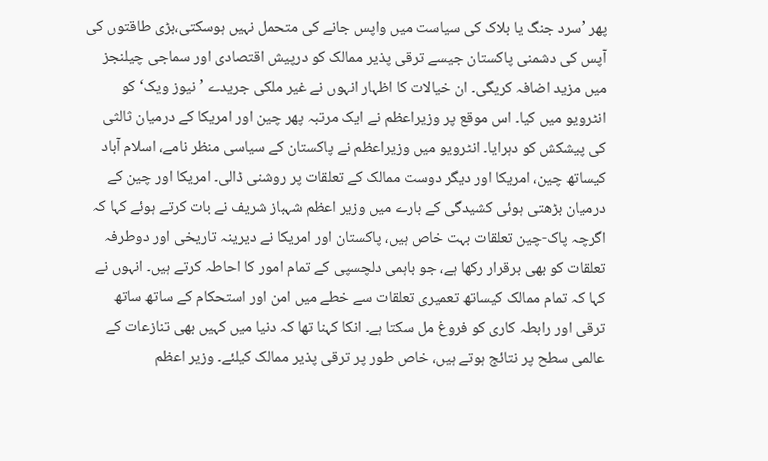پھر ʼسرد جنگ یا بلاک کی سیاست میں واپس جانے کی متحمل نہیں ہوسکتی،بڑی طاقتوں کی آپس کی دشمنی پاکستان جیسے ترقی پذیر ممالک کو درپیش اقتصادی اور سماجی چیلنجز میں مزید اضافہ کریگی۔ ان خیالات کا اظہار انہوں نے غیر ملکی جریدے ’نیوز ویک‘ کو انٹرویو میں کیا۔ اس موقع پر وزیراعظم نے ایک مرتبہ پھر چین اور امریکا کے درمیان ثالثی کی پیشکش کو دہرایا۔ انٹرویو میں وزیراعظم نے پاکستان کے سیاسی منظر نامے، اسلام آباد کیساتھ چین، امریکا اور دیگر دوست ممالک کے تعلقات پر روشنی ڈالی۔ امریکا اور چین کے درمیان بڑھتی ہوئی کشیدگی کے بارے میں وزیر اعظم شہباز شریف نے بات کرتے ہوئے کہا کہ اگرچہ پاک-چین تعلقات بہت خاص ہیں، پاکستان اور امریکا نے دیرینہ تاریخی اور دوطرفہ تعلقات کو بھی برقرار رکھا ہے، جو باہمی دلچسپی کے تمام امور کا احاطہ کرتے ہیں۔ انہوں نے کہا کہ تمام ممالک کیساتھ تعمیری تعلقات سے خطے میں امن اور استحکام کے ساتھ ساتھ ترقی اور رابطہ کاری کو فروغ مل سکتا ہے۔ انکا کہنا تھا کہ دنیا میں کہیں بھی تنازعات کے عالمی سطح پر نتائج ہوتے ہیں، خاص طور پر ترقی پذیر ممالک کیلئے۔ وزیر اعظم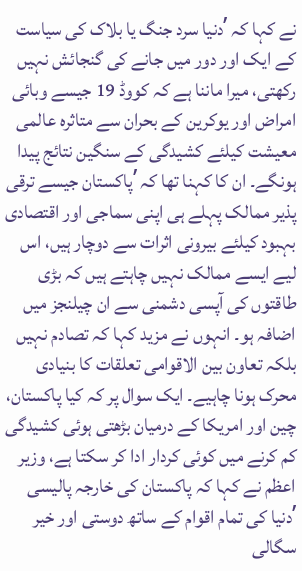نے کہا کہ ʼدنیا سرد جنگ یا بلاک کی سیاست کے ایک اور دور میں جانے کی گنجائش نہیں رکھتی، میرا ماننا ہے کہ کووڈ 19 جیسے وبائی امراض اور یوکرین کے بحران سے متاثرہ عالمی معیشت کیلئے کشیدگی کے سنگین نتائج پیدا ہونگے۔ ان کا کہنا تھا کہ ʼپاکستان جیسے ترقی پذیر ممالک پہلے ہی اپنی سماجی اور اقتصادی بہبود کیلئے بیرونی اثرات سے دوچار ہیں، اس لیے ایسے ممالک نہیں چاہتے ہیں کہ بڑی طاقتوں کی آپسی دشمنی سے ان چیلنجز میں اضافہ ہو۔ انہوں نے مزید کہا کہ تصادم نہیں بلکہ تعاون بین الاقوامی تعلقات کا بنیادی محرک ہونا چاہیے۔ ایک سوال پر کہ کیا پاکستان، چین اور امریکا کے درمیان بڑھتی ہوئی کشیدگی کم کرنے میں کوئی کردار ادا کر سکتا ہے، وزیر اعظم نے کہا کہ پاکستان کی خارجہ پالیسی ʼدنیا کی تمام اقوام کے ساتھ دوستی اور خیر سگالی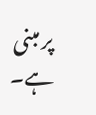پر مبنی ہے۔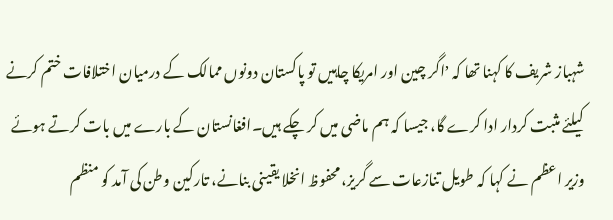شہباز شریف کا کہنا تھا کہ ʼاگر چین اور امریکا چاہیں تو پاکستان دونوں ممالک کے درمیان اختلافات ختم کرنے کیلئے مثبت کردار ادا کرے گا، جیسا کہ ہم ماضی میں کر چکے ہیں۔افغانستان کے بارے میں بات کرتے ہوئے وزیر اعظم نے کہا کہ طویل تنازعات سے گریز، محفوظ انخلا یقینی بنانے، تارکین وطن کی آمد کو منظم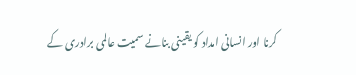کرنا اور انسانی امداد کو یقینی بنانے سمیت عالمی برادری کے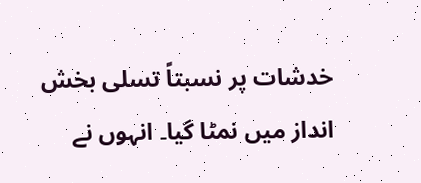خدشات پر نسبتاً تسلی بخش انداز میں نمٹا گیا۔ انہوں نے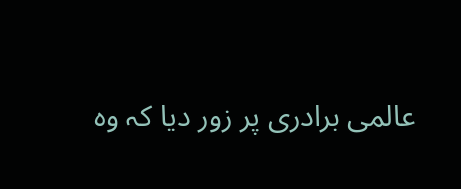عالمی برادری پر زور دیا کہ وہ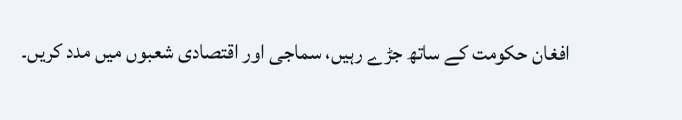افغان حکومت کے ساتھ جڑے رہیں، سماجی اور اقتصادی شعبوں میں مدد کریں۔